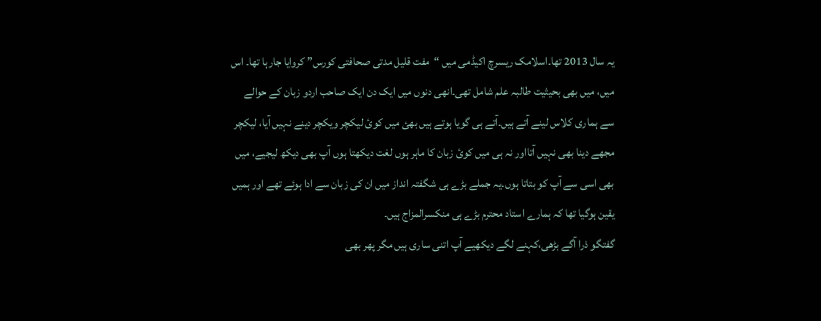یہ سال 2013 تھا۔اسلامک ریسرچ اکیڈمی میں “مفت قلیل مدتی صحافتی کورس” کروایا جارہا تھا۔ اس میں، میں بھی بحیثیت طالبہ علم شامل تھی۔انھی دنوں میں ایک دن ایک صاحب اردو زبان کے حوالے سے ہماری کلاس لینے آتے ہیں۔آتے ہی گویا ہوتے ہیں بھئ میں کوئ لیکچر ویکچر دینے نہیں آیا، لیکچر مجھے دینا بھی نہیں آتااور نہ ہی میں کوئ زبان کا ماہر ہوں لغت دیکھتا ہوں آپ بھی دیکھ لیجیے، میں بھی اسی سے آپ کو بتاتا ہوں۔یہ جملے بڑے ہی شگفتہ انداز میں ان کی زبان سے ادا ہوئے تھے اور ہمیں یقین ہوگیا تھا کہ ہمارے استاد محترم بڑے ہی منکسرالمزاج ہیں۔
گفتگو ذرا آگے بڑھی،کہنے لگے دیکھیے آپ اتنی ساری ہیں مگر پھر بھی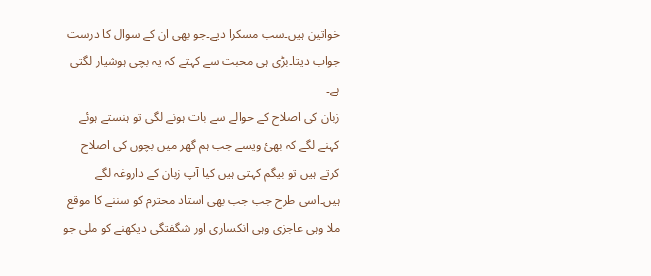خواتین ہیں۔سب مسکرا دیے۔جو بھی ان کے سوال کا درست جواب دیتا۔بڑی ہی محبت سے کہتے کہ یہ بچی ہوشیار لگتی ہے۔
زبان کی اصلاح کے حوالے سے بات ہونے لگی تو ہنستے ہوئے کہنے لگے کہ بھئ ویسے جب ہم گھر میں بچوں کی اصلاح کرتے ہیں تو بیگم کہتی ہیں کیا آپ زبان کے داروغہ لگے ہیں۔اسی طرح جب جب بھی استاد محترم کو سننے کا موقع ملا وہی عاجزی وہی انکساری اور شگفتگی دیکھنے کو ملی جو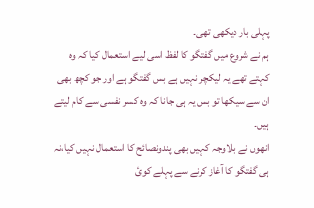پہلی بار دیکھی تھی۔
ہم نے شروع میں گفتگو کا لفظ اسی لیے استعمال کیا کہ وہ کہتے تھے یہ لیکچر نہیں ہے بس گفتگو ہے اور جو کچھ بھی ان سے سیکھا تو بس یہ ہی جانا کہ وہ کسر نفسی سے کام لیتے ہیں۔
انھوں نے بلاوجہ کہیں بھی پندونصائح کا استعمال نہیں کیا،نہ ہی گفتگو کا آغاز کرنے سے پہلے کوئ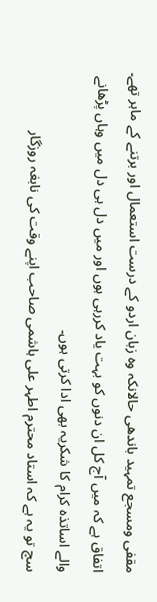مقفی ومسجع تمہید باندھی حالانکہ وہ زبان اردو کے درست استعمال اور برتنے کے ماہر تھے۔ اتفاق ہے کہ میں آج کل ان دنوں کو بہت یاد کررہی ہوں اور میں دل ہی دل میں وہاں پڑھانے والے اساتذہ کرام کا شکریہ بھی ادا کرتی ہوں۔
سچ تو یہ ہے کہ استاد محترم اطہر علی ہاشمی صاحب اپنے وقت کی نابغہ روزگار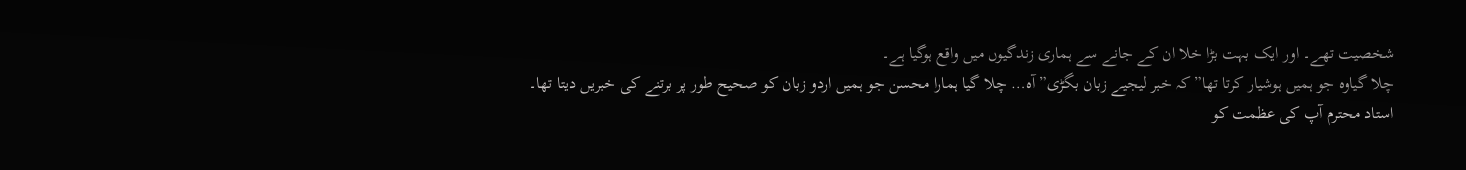شخصیت تھے۔ اور ایک بہت بڑا خلا ان کے جانے سے ہماری زندگیوں میں واقع ہوگیا ہے۔
چلا گیاوہ جو ہمیں ہوشیار کرتا تھا”کہ خبر لیجیے زبان بگڑی” آہ… چلا گیا ہمارا محسن جو ہمیں اردو زبان کو صحیح طور پر برتنے کی خبریں دیتا تھا۔
استاد محترم آپ کی عظمت کو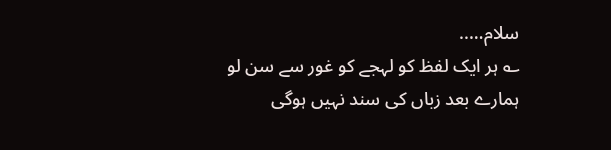سلام…..
؎ ہر ایک لفظ کو لہجے کو غور سے سن لو
ہمارے بعد زباں کی سند نہیں ہوگی